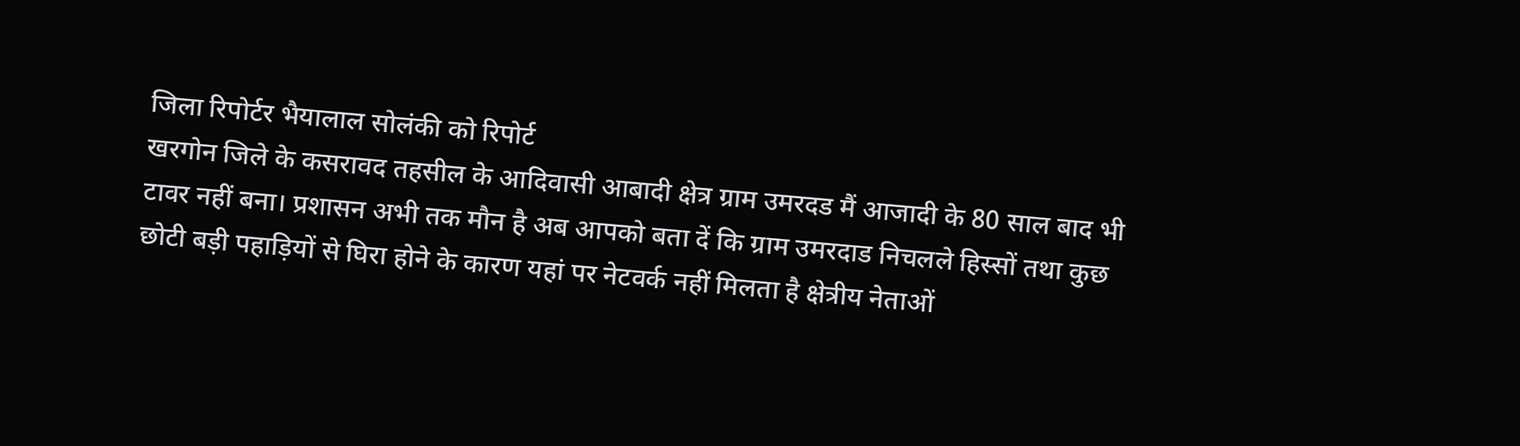जिला रिपोर्टर भैयालाल सोलंकी को रिपोर्ट
खरगोन जिले के कसरावद तहसील के आदिवासी आबादी क्षेत्र ग्राम उमरदड मैं आजादी के 80 साल बाद भी टावर नहीं बना। प्रशासन अभी तक मौन है अब आपको बता दें कि ग्राम उमरदाड निचलले हिस्सों तथा कुछ छोटी बड़ी पहाड़ियों से घिरा होने के कारण यहां पर नेटवर्क नहीं मिलता है क्षेत्रीय नेताओं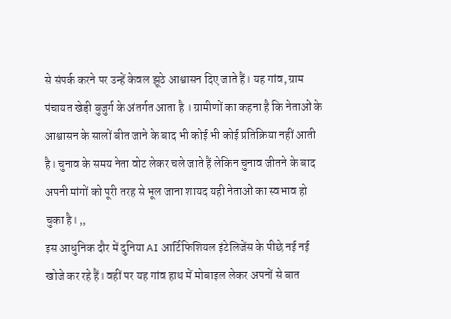से संपर्क करने पर उन्हें केवल झूठे आश्वासन दिए जाते हैं। यह गांव, ग्राम पंचायत खेड़ी बुजुर्ग के अंतर्गत आता है । ग्रामीणों का कहना है कि नेताओं के आश्वासन के सालों बीत जाने के बाद भी कोई भी कोई प्रतिक्रिया नहीं आती है। चुनाव के समय नेता वोट लेकर चले जाते हैं लेकिन चुनाव जीतने के बाद अपनी मांगों को पूरी तरह से भूल जाना शायद यही नेताओं का स्वभाव हो चुका है। ,,
इस आधुनिक दौर में दुनिया AI आर्टिफिशियल इंटेलिजेंस के पीछे नई नई खोजे कर रहे हैं। वहीं पर यह गांव हाथ में मोबाइल लेकर अपनों से बात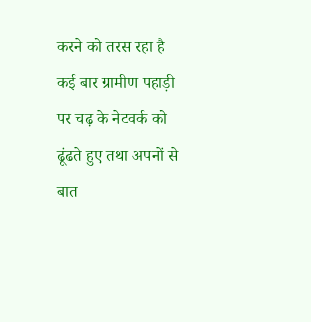करने को तरस रहा है कई बार ग्रामीण पहाड़ी पर चढ़ के नेटवर्क को ढूंढते हुए तथा अपनों से बात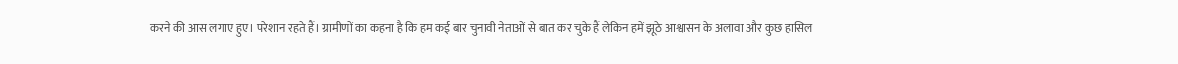करने की आस लगाए हुए। परेशान रहते हैं। ग्रामीणों का कहना है कि हम कई बार चुनावी नेताओं से बात कर चुके हैं लेकिन हमें झूठे आश्वासन के अलावा और कुछ हासिल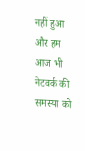नहीं हुआ और हम आज भी नेटवर्क की समस्या को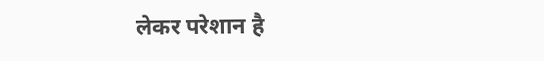लेकर परेशान है